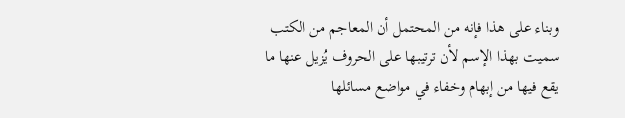وبناء على هذا فإنه من المحتمل أن المعاجم من الكتب سميت بهذا الإسم لأن ترتيبها على الحروف يُزيل عنها ما يقع فيها من إبهام وخفاء في مواضع مسائلها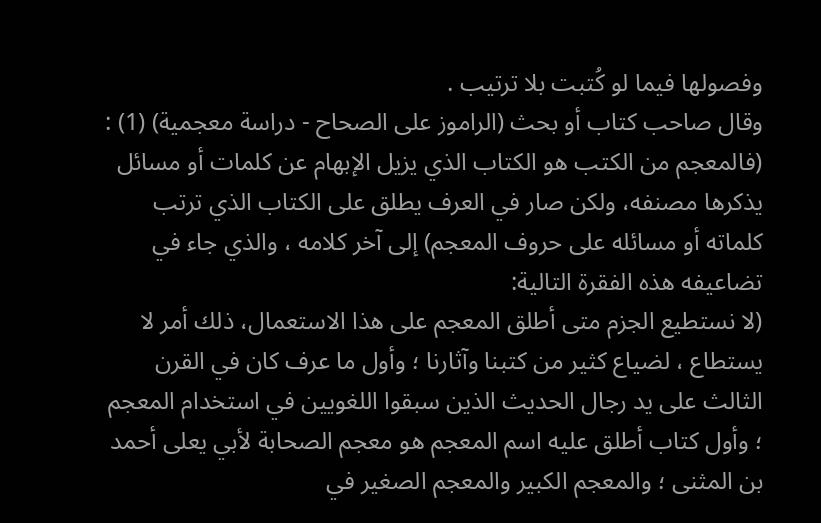وفصولها فيما لو كُتبت بلا ترتيب .
وقال صاحب كتاب أو بحث (الراموز على الصحاح - دراسة معجمية) (1) : (فالمعجم من الكتب هو الكتاب الذي يزيل الإبهام عن كلمات أو مسائل يذكرها مصنفه، ولكن صار في العرف يطلق على الكتاب الذي ترتب كلماته أو مسائله على حروف المعجم) إلى آخر كلامه ، والذي جاء في تضاعيفه هذه الفقرة التالية:
(لا نستطيع الجزم متى أطلق المعجم على هذا الاستعمال، ذلك أمر لا يستطاع ، لضياع كثير من كتبنا وآثارنا ؛ وأول ما عرف كان في القرن الثالث على يد رجال الحديث الذين سبقوا اللغويين في استخدام المعجم ؛ وأول كتاب أطلق عليه اسم المعجم هو معجم الصحابة لأبي يعلى أحمد بن المثنى ؛ والمعجم الكبير والمعجم الصغير في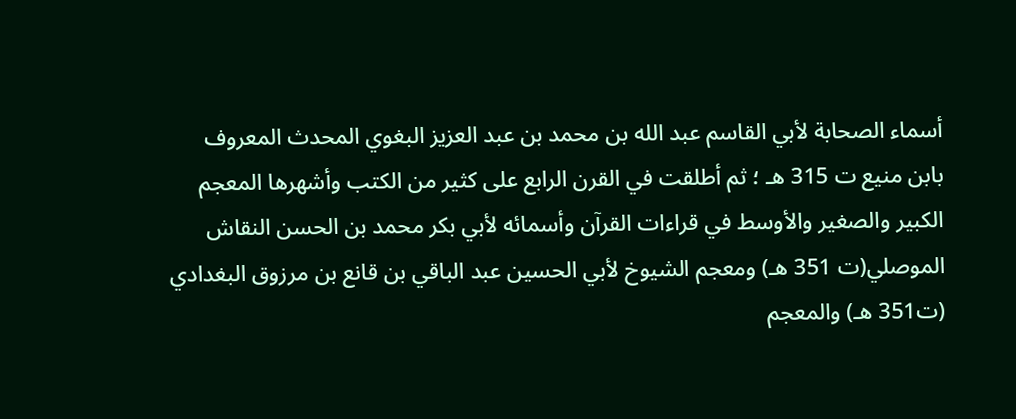أسماء الصحابة لأبي القاسم عبد الله بن محمد بن عبد العزيز البغوي المحدث المعروف بابن منيع ت 315 هـ ؛ ثم أطلقت في القرن الرابع على كثير من الكتب وأشهرها المعجم الكبير والصغير والأوسط في قراءات القرآن وأسمائه لأبي بكر محمد بن الحسن النقاش الموصلي(ت 351 هـ) ومعجم الشيوخ لأبي الحسين عبد الباقي بن قانع بن مرزوق البغدادي (ت351 هـ) والمعجم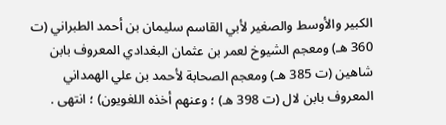الكبير والأوسط والصغير لأبي القاسم سليمان بن أحمد الطبراني (ت 360 هـ) ومعجم الشيوخ لعمر بن عثمان البغدادي المعروف بابن شاهين (ت 385 هـ) ومعجم الصحابة لأحمد بن علي الهمداني المعروف بابن لال (ت 398 هـ) ؛ وعنهم أخذه اللغويون) ؛ انتهى .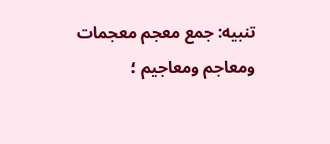تنبيه: جمع معجم معجمات ومعاجم ومعاجيم ؛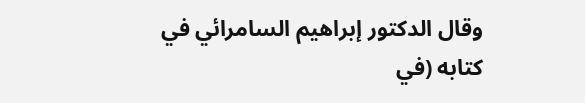وقال الدكتور إبراهيم السامرائي في كتابه (في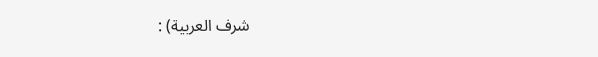شرف العربية) :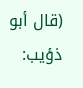(قال أبو ذؤيب: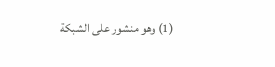(1) وهو منشور على الشبكة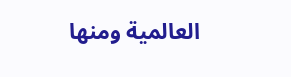العالمية ومنها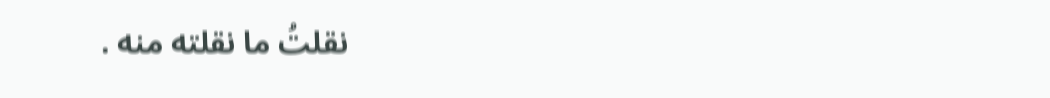نقلتُ ما نقلته منه .